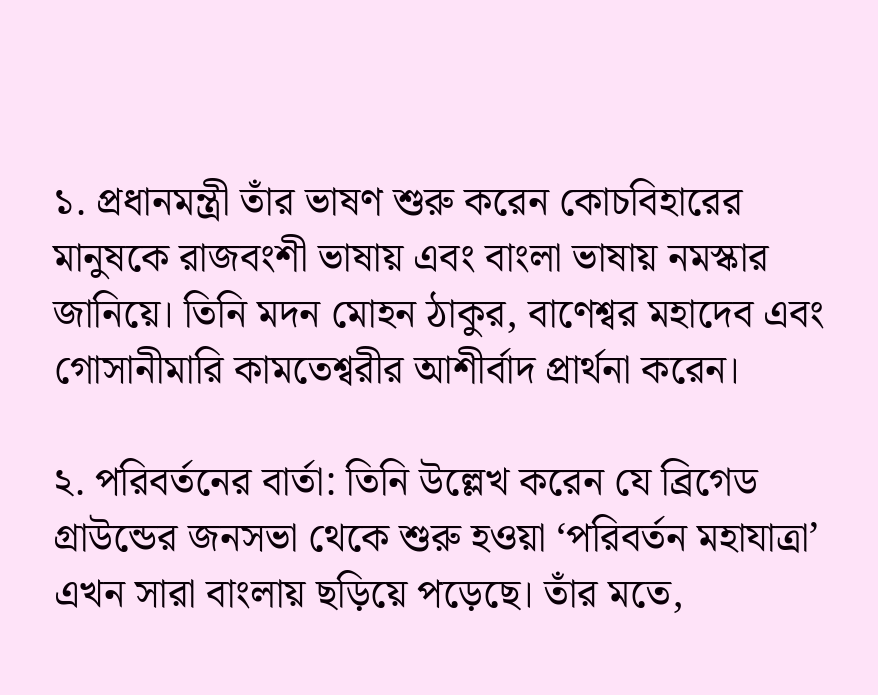১. প্রধানমন্ত্রী তাঁর ভাষণ শুরু করেন কোচবিহারের মানুষকে রাজবংশী ভাষায় এবং বাংলা ভাষায় নমস্কার জানিয়ে। তিনি মদন মোহন ঠাকুর, বাণেশ্বর মহাদেব এবং গোসানীমারি কামতেশ্বরীর আশীর্বাদ প্রার্থনা করেন।

২. পরিবর্তনের বার্তা: তিনি উল্লেখ করেন যে ব্রিগেড গ্রাউন্ডের জনসভা থেকে শুরু হওয়া ‘পরিবর্তন মহাযাত্রা’ এখন সারা বাংলায় ছড়িয়ে পড়েছে। তাঁর মতে,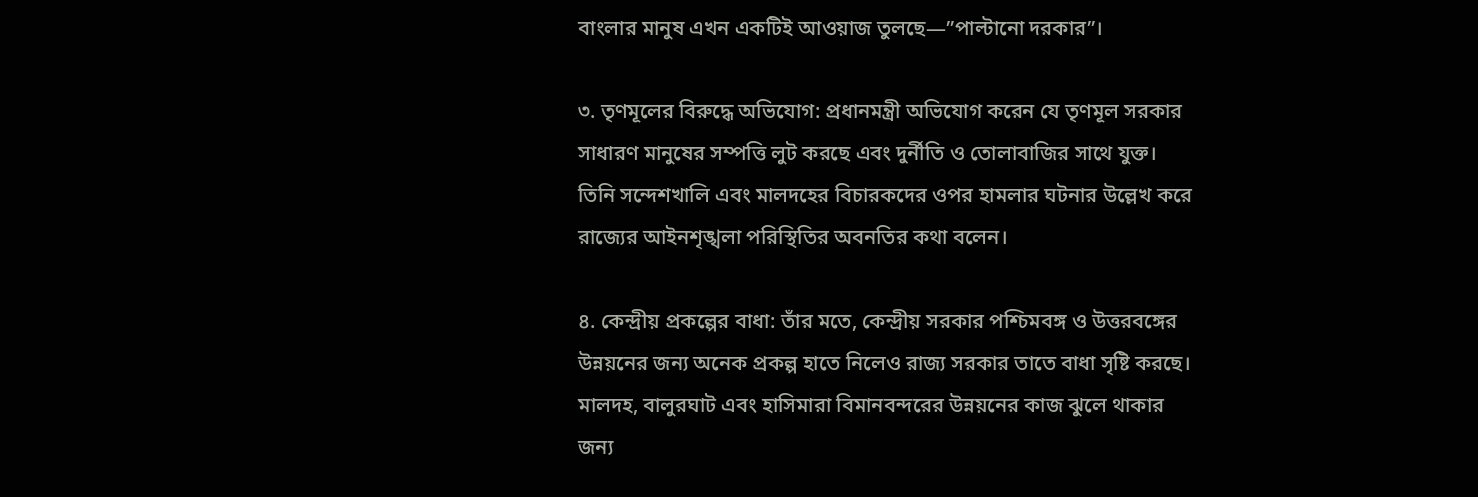বাংলার মানুষ এখন একটিই আওয়াজ তুলছে—”পাল্টানো দরকার”।

৩. তৃণমূলের বিরুদ্ধে অভিযোগ: প্রধানমন্ত্রী অভিযোগ করেন যে তৃণমূল সরকার সাধারণ মানুষের সম্পত্তি লুট করছে এবং দুর্নীতি ও তোলাবাজির সাথে যুক্ত। তিনি সন্দেশখালি এবং মালদহের বিচারকদের ওপর হামলার ঘটনার উল্লেখ করে রাজ্যের আইনশৃঙ্খলা পরিস্থিতির অবনতির কথা বলেন।

৪. কেন্দ্রীয় প্রকল্পের বাধা: তাঁর মতে, কেন্দ্রীয় সরকার পশ্চিমবঙ্গ ও উত্তরবঙ্গের উন্নয়নের জন্য অনেক প্রকল্প হাতে নিলেও রাজ্য সরকার তাতে বাধা সৃষ্টি করছে। মালদহ, বালুরঘাট এবং হাসিমারা বিমানবন্দরের উন্নয়নের কাজ ঝুলে থাকার জন্য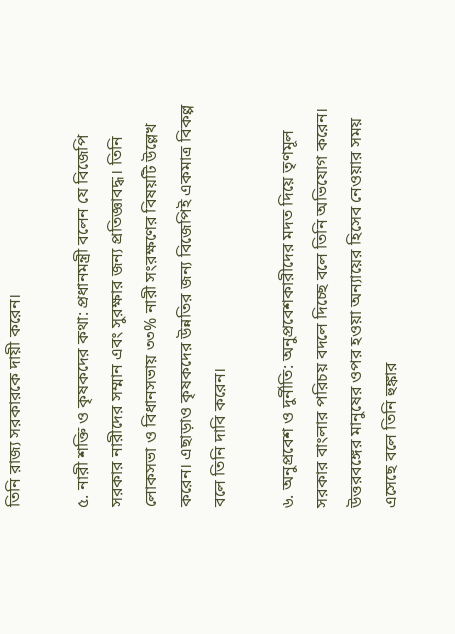তিনি রাজ্য সরকারকে দায়ী করেন।

৫. নারী শক্তি ও কৃষকদের কথা: প্রধানমন্ত্রী বলেন যে বিজেপি সরকার নারীদের সম্মান এবং সুরক্ষার জন্য প্রতিজ্ঞাবদ্ধ। তিনি লোকসভা ও বিধানসভায় ৩৩% নারী সংরক্ষণের বিষয়টি উল্লেখ করেন। এছাড়াও কৃষকদের উন্নতির জন্য বিজেপিই একমাত্র বিকল্প বলে তিনি দাবি করেন।

৬. অনুপ্রবেশ ও দুর্নীতি: অনুপ্রবেশকারীদের মদত দিয়ে তৃণমূল সরকার বাংলার পরিচয় বদলে দিচ্ছে বলে তিনি অভিযোগ করেন। উত্তরবঙ্গের মানুষের ওপর হওয়া অন্যায়ের হিসেব নেওয়ার সময় এসেছে বলে তিনি হুঙ্কার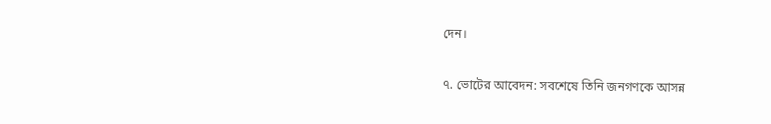দেন।

৭. ভোটের আবেদন: সবশেষে তিনি জনগণকে আসন্ন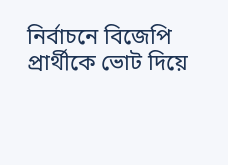নির্বাচনে বিজেপি প্রার্থীকে ভোট দিয়ে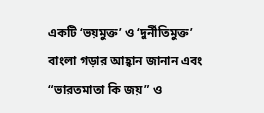একটি ‘ভয়মুক্ত’ ও ‘দুর্নীতিমুক্ত’ বাংলা গড়ার আহ্বান জানান এবং “ভারতমাতা কি জয়” ও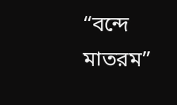“বন্দে মাতরম”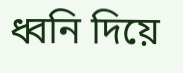ধ্বনি দিয়ে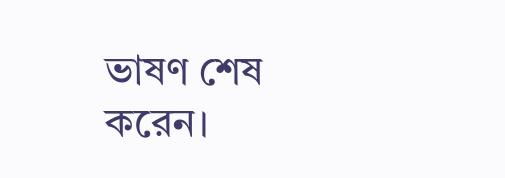ভাষণ শেষ করেন।